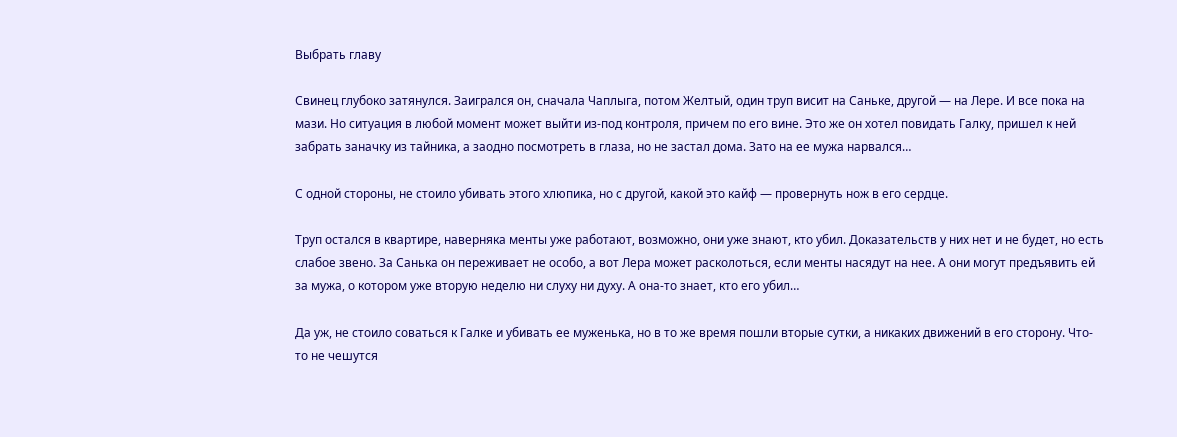Выбрать главу

Свинец глубоко затянулся. Заигрался он, сначала Чаплыга, потом Желтый, один труп висит на Саньке, другой — на Лере. И все пока на мази. Но ситуация в любой момент может выйти из-под контроля, причем по его вине. Это же он хотел повидать Галку, пришел к ней забрать заначку из тайника, а заодно посмотреть в глаза, но не застал дома. Зато на ее мужа нарвался…

С одной стороны, не стоило убивать этого хлюпика, но с другой, какой это кайф — провернуть нож в его сердце.

Труп остался в квартире, наверняка менты уже работают, возможно, они уже знают, кто убил. Доказательств у них нет и не будет, но есть слабое звено. За Санька он переживает не особо, а вот Лера может расколоться, если менты насядут на нее. А они могут предъявить ей за мужа, о котором уже вторую неделю ни слуху ни духу. А она-то знает, кто его убил…

Да уж, не стоило соваться к Галке и убивать ее муженька, но в то же время пошли вторые сутки, а никаких движений в его сторону. Что-то не чешутся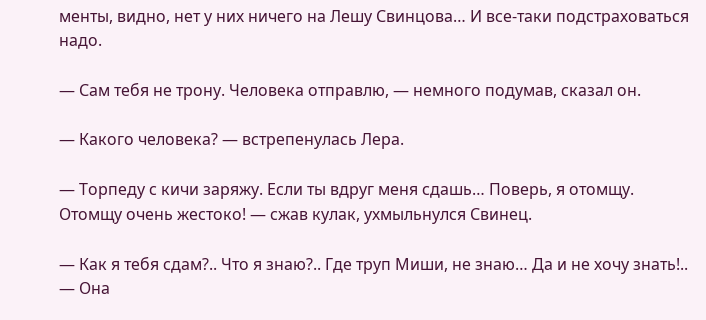менты, видно, нет у них ничего на Лешу Свинцова… И все-таки подстраховаться надо.

— Сам тебя не трону. Человека отправлю, — немного подумав, сказал он.

— Какого человека? — встрепенулась Лера.

— Торпеду с кичи заряжу. Если ты вдруг меня сдашь… Поверь, я отомщу. Отомщу очень жестоко! — сжав кулак, ухмыльнулся Свинец.

— Как я тебя сдам?.. Что я знаю?.. Где труп Миши, не знаю… Да и не хочу знать!.. — Она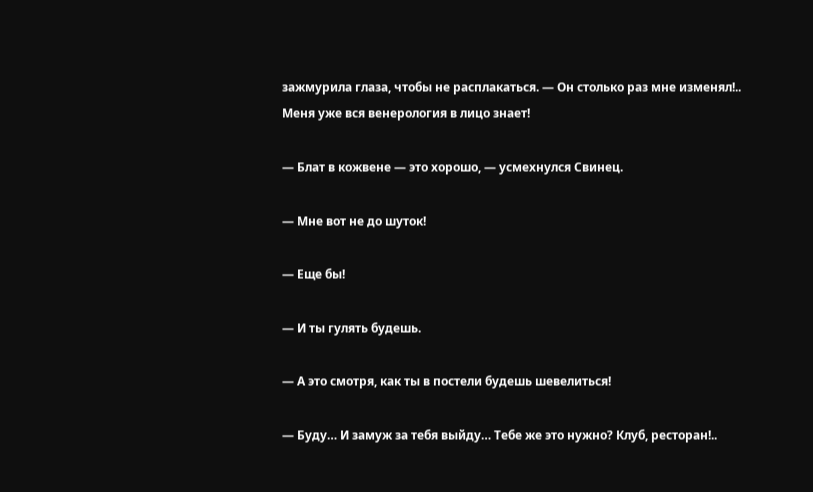зажмурила глаза, чтобы не расплакаться. — Он столько раз мне изменял!.. Меня уже вся венерология в лицо знает!

— Блат в кожвене — это хорошо, — усмехнулся Свинец.

— Мне вот не до шуток!

— Еще бы!

— И ты гулять будешь.

— А это смотря, как ты в постели будешь шевелиться!

— Буду… И замуж за тебя выйду… Тебе же это нужно? Клуб, ресторан!..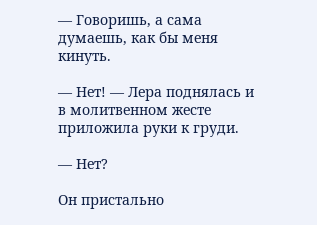— Говоришь, а сама думаешь, как бы меня кинуть.

— Нет! — Лера поднялась и в молитвенном жесте приложила руки к груди.

— Нет?

Он пристально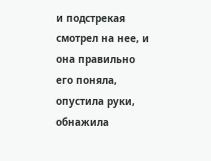и подстрекая смотрел на нее, и она правильно его поняла, опустила руки, обнажила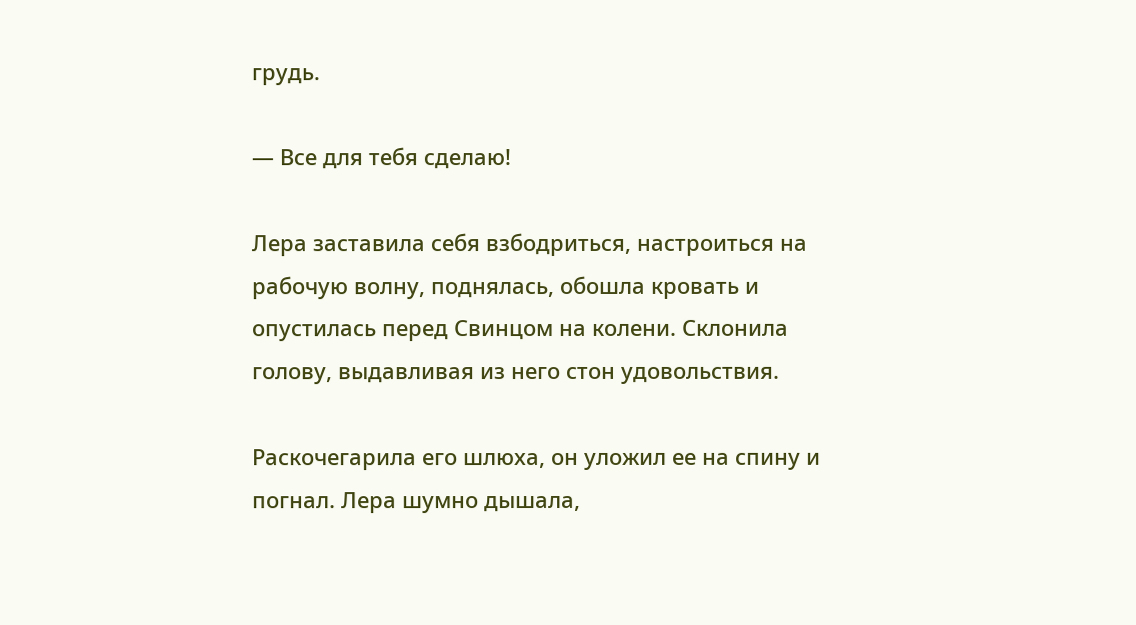грудь.

— Все для тебя сделаю!

Лера заставила себя взбодриться, настроиться на рабочую волну, поднялась, обошла кровать и опустилась перед Свинцом на колени. Склонила голову, выдавливая из него стон удовольствия.

Раскочегарила его шлюха, он уложил ее на спину и погнал. Лера шумно дышала,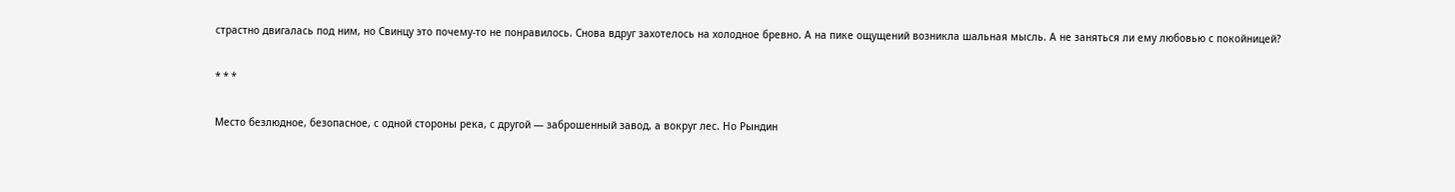страстно двигалась под ним, но Свинцу это почему-то не понравилось. Снова вдруг захотелось на холодное бревно. А на пике ощущений возникла шальная мысль. А не заняться ли ему любовью с покойницей?

* * *

Место безлюдное, безопасное, с одной стороны река, с другой — заброшенный завод, а вокруг лес. Но Рындин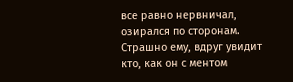все равно нервничал, озирался по сторонам. Страшно ему, вдруг увидит кто, как он с ментом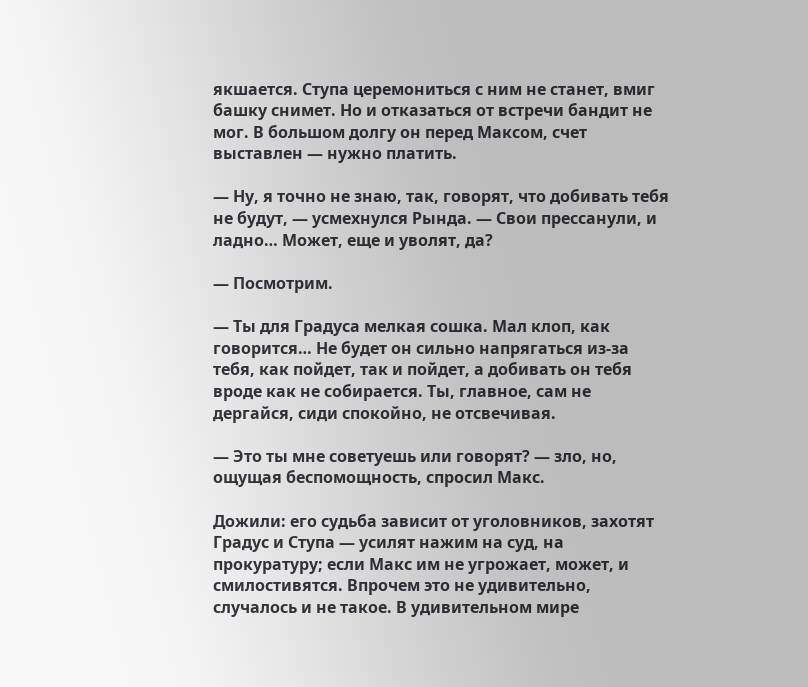якшается. Ступа церемониться с ним не станет, вмиг башку снимет. Но и отказаться от встречи бандит не мог. В большом долгу он перед Максом, счет выставлен — нужно платить.

— Ну, я точно не знаю, так, говорят, что добивать тебя не будут, — усмехнулся Рында. — Свои прессанули, и ладно… Может, еще и уволят, да?

— Посмотрим.

— Ты для Градуса мелкая сошка. Мал клоп, как говорится… Не будет он сильно напрягаться из-за тебя, как пойдет, так и пойдет, а добивать он тебя вроде как не собирается. Ты, главное, сам не дергайся, сиди спокойно, не отсвечивая.

— Это ты мне советуешь или говорят? — зло, но, ощущая беспомощность, спросил Макс.

Дожили: его судьба зависит от уголовников, захотят Градус и Ступа — усилят нажим на суд, на прокуратуру; если Макс им не угрожает, может, и смилостивятся. Впрочем это не удивительно, случалось и не такое. В удивительном мире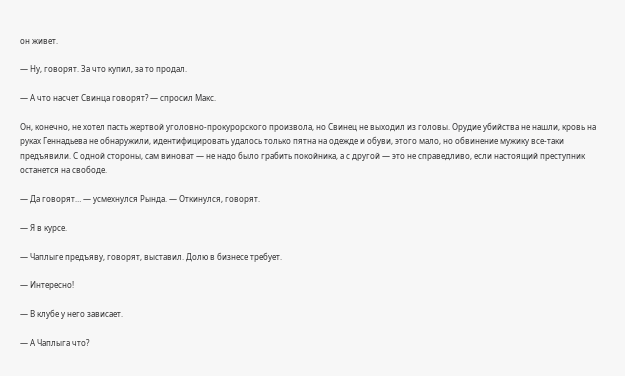он живет.

— Ну, говорят. За что купил, за то продал.

— А что насчет Свинца говорят? — спросил Макс.

Он, конечно, не хотел пасть жертвой уголовно-прокурорского произвола, но Свинец не выходил из головы. Орудие убийства не нашли, кровь на руках Геннадьева не обнаружили, идентифицировать удалось только пятна на одежде и обуви, этого мало, но обвинение мужику все-таки предъявили. С одной стороны, сам виноват — не надо было грабить покойника, а с другой — это не справедливо, если настоящий преступник останется на свободе.

— Да говорят… — усмехнулся Рында. — Откинулся, говорят.

— Я в курсе.

— Чаплыге предъяву, говорят, выставил. Долю в бизнесе требует.

— Интересно!

— В клубе у него зависает.

— А Чаплыга что?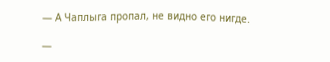— А Чаплыга пропал, не видно его нигде.

—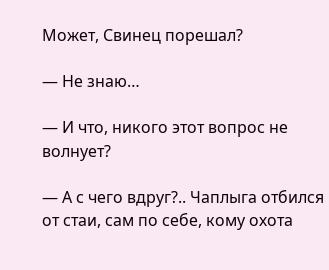Может, Свинец порешал?

— Не знаю…

— И что, никого этот вопрос не волнует?

— А с чего вдруг?.. Чаплыга отбился от стаи, сам по себе, кому охота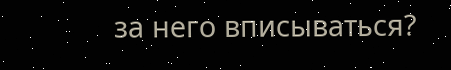за него вписываться?